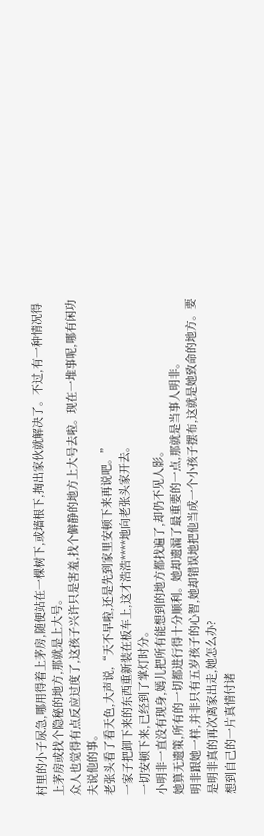村里的小子尿急,哪用得着上茅房,随便站在一棵树下,或墙根下,掏出家伙就解决了。不过,有一种情况得上茅房或找个隐秘的地方,那就是上大号。
众人也觉得有点反应过度了,这孩子兴许只是害羞,找个僻静的地方上大号去啦。现在一堆事呢,哪有闲功夫说他的事。
老张头看了看天色,大声说,“天不早啦,还是先到家里安顿下来再说吧。”
一家子把卸下来的东西重新装在板车上,这才浩浩****地向老张头家开去。
一切安顿下来,已经到了掌灯时分。
小明非一直没有现身,嫣儿把所有能想到的地方都找遍了,却仍不见人影。
她算无遗策,所有的一切都进行得十分顺利。她却遗漏了最重要的一点,那就是当事人明非。
明非跟她一样,并非只有五岁孩子的心智,她却错误地把他当成一个小孩子摆布,这就是她致命的地方。要是明非真的再次离家出走,她怎么办?
想到自己的一片真情付诸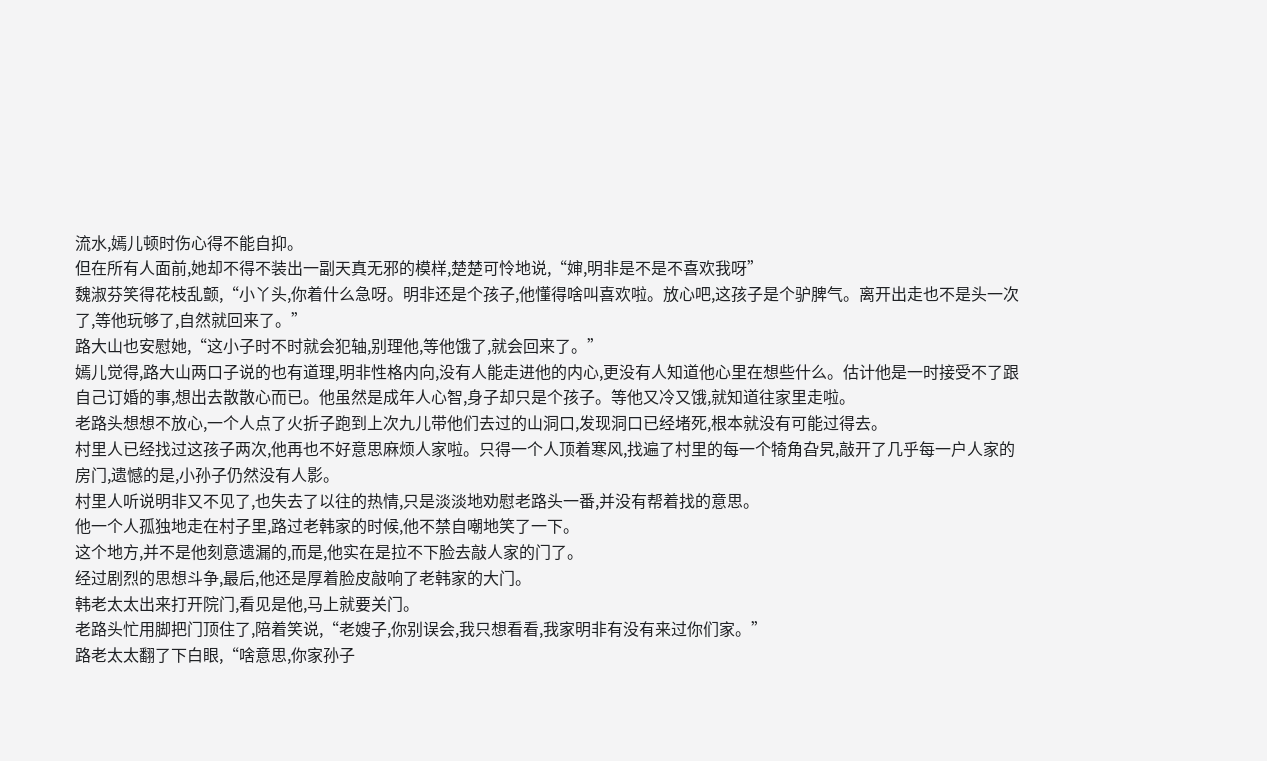流水,嫣儿顿时伤心得不能自抑。
但在所有人面前,她却不得不装出一副天真无邪的模样,楚楚可怜地说,“婶,明非是不是不喜欢我呀”
魏淑芬笑得花枝乱颤,“小丫头,你着什么急呀。明非还是个孩子,他懂得啥叫喜欢啦。放心吧,这孩子是个驴脾气。离开出走也不是头一次了,等他玩够了,自然就回来了。”
路大山也安慰她,“这小子时不时就会犯轴,别理他,等他饿了,就会回来了。”
嫣儿觉得,路大山两口子说的也有道理,明非性格内向,没有人能走进他的内心,更没有人知道他心里在想些什么。估计他是一时接受不了跟自己订婚的事,想出去散散心而已。他虽然是成年人心智,身子却只是个孩子。等他又冷又饿,就知道往家里走啦。
老路头想想不放心,一个人点了火折子跑到上次九儿带他们去过的山洞口,发现洞口已经堵死,根本就没有可能过得去。
村里人已经找过这孩子两次,他再也不好意思麻烦人家啦。只得一个人顶着寒风,找遍了村里的每一个犄角旮旯,敲开了几乎每一户人家的房门,遗憾的是,小孙子仍然没有人影。
村里人听说明非又不见了,也失去了以往的热情,只是淡淡地劝慰老路头一番,并没有帮着找的意思。
他一个人孤独地走在村子里,路过老韩家的时候,他不禁自嘲地笑了一下。
这个地方,并不是他刻意遗漏的,而是,他实在是拉不下脸去敲人家的门了。
经过剧烈的思想斗争,最后,他还是厚着脸皮敲响了老韩家的大门。
韩老太太出来打开院门,看见是他,马上就要关门。
老路头忙用脚把门顶住了,陪着笑说,“老嫂子,你别误会,我只想看看,我家明非有没有来过你们家。”
路老太太翻了下白眼,“啥意思,你家孙子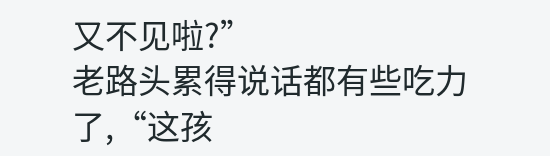又不见啦?”
老路头累得说话都有些吃力了,“这孩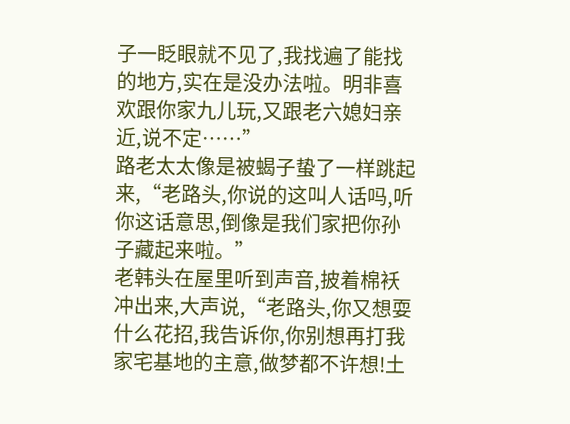子一眨眼就不见了,我找遍了能找的地方,实在是没办法啦。明非喜欢跟你家九儿玩,又跟老六媳妇亲近,说不定……”
路老太太像是被蝎子蛰了一样跳起来,“老路头,你说的这叫人话吗,听你这话意思,倒像是我们家把你孙子藏起来啦。”
老韩头在屋里听到声音,披着棉袄冲出来,大声说,“老路头,你又想耍什么花招,我告诉你,你别想再打我家宅基地的主意,做梦都不许想!土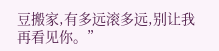豆搬家,有多远滚多远,别让我再看见你。”